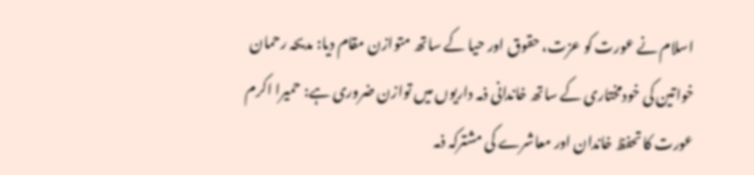اسلام نے عورت کو عزت، حقوق اور حیا کے ساتھ متوازن مقام دیا: مدیحہ رحمان
خواتین کی خودمختاری کے ساتھ خاندانی ذمہ داریوں میں توازن ضروری ہے: حمیرا اکرم
عورت کا تحفظ خاندان اور معاشرے کی مشترکہ ذمہ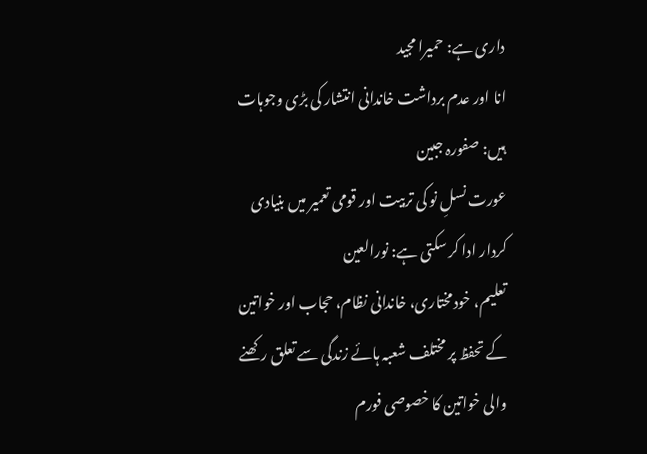داری ہے: حمیرا مجید
انا اور عدم برداشت خاندانی انتشار کی بڑی وجوہات ہیں: صفورہ جبین
عورت نسلِ نو کی تربیت اور قومی تعمیر میں بنیادی کردار ادا کر سکتی ہے: نورالعین
تعلیم، خودمختاری، خاندانی نظام، حجاب اور خواتین کے تحفظ پر مختلف شعبہ ہائے زندگی سے تعلق رکھنے والی خواتین کا خصوصی فورم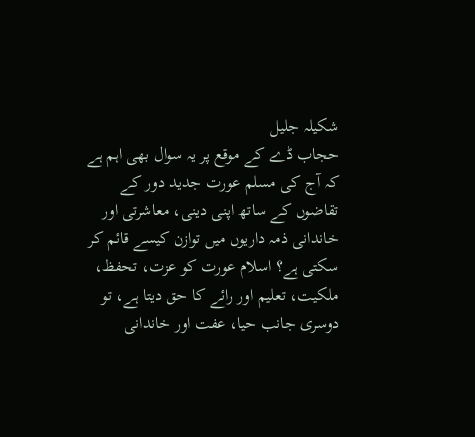شکیلہ جلیل
حجاب ڈے کے موقع پر یہ سوال بھی اہم ہے کہ آج کی مسلم عورت جدید دور کے تقاضوں کے ساتھ اپنی دینی، معاشرتی اور خاندانی ذمہ داریوں میں توازن کیسے قائم کر سکتی ہے؟ اسلام عورت کو عزت، تحفظ، ملکیت، تعلیم اور رائے کا حق دیتا ہے، تو دوسری جانب حیا، عفت اور خاندانی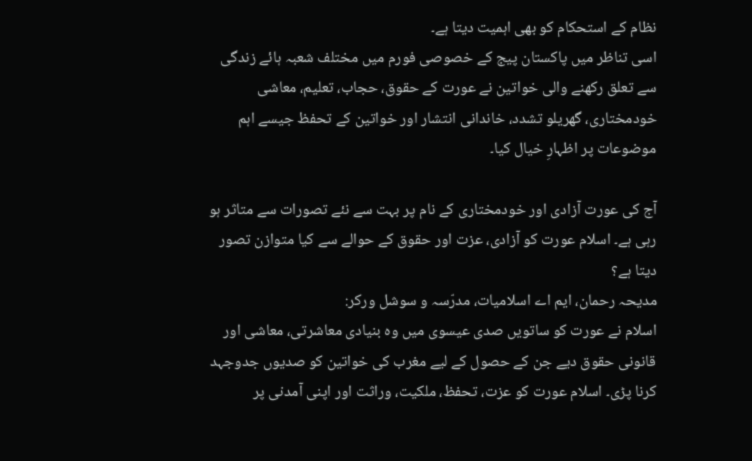نظام کے استحکام کو بھی اہمیت دیتا ہے۔
اسی تناظر میں پاکستان پیج کے خصوصی فورم میں مختلف شعبہ ہائے زندگی سے تعلق رکھنے والی خواتین نے عورت کے حقوق، حجاب، تعلیم، معاشی خودمختاری، گھریلو تشدد، خاندانی انتشار اور خواتین کے تحفظ جیسے اہم موضوعات پر اظہارِ خیال کیا۔

آج کی عورت آزادی اور خودمختاری کے نام پر بہت سے نئے تصورات سے متاثر ہو رہی ہے۔ اسلام عورت کو آزادی، عزت اور حقوق کے حوالے سے کیا متوازن تصور دیتا ہے؟
مدیحہ رحمان، ایم اے اسلامیات، مدرّسہ و سوشل ورکر:
اسلام نے عورت کو ساتویں صدی عیسوی میں وہ بنیادی معاشرتی، معاشی اور قانونی حقوق دیے جن کے حصول کے لیے مغرب کی خواتین کو صدیوں جدوجہد کرنا پڑی۔ اسلام عورت کو عزت، تحفظ، ملکیت، وراثت اور اپنی آمدنی پر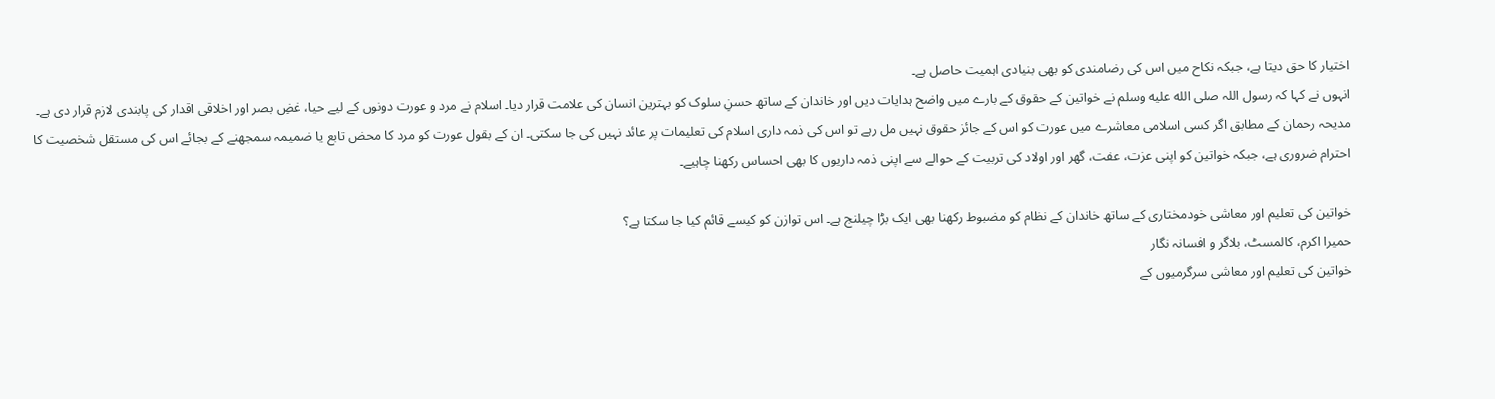اختیار کا حق دیتا ہے، جبکہ نکاح میں اس کی رضامندی کو بھی بنیادی اہمیت حاصل ہے۔
انہوں نے کہا کہ رسول اللہ صلى الله عليه وسلم نے خواتین کے حقوق کے بارے میں واضح ہدایات دیں اور خاندان کے ساتھ حسنِ سلوک کو بہترین انسان کی علامت قرار دیا۔ اسلام نے مرد و عورت دونوں کے لیے حیا، غضِ بصر اور اخلاقی اقدار کی پابندی لازم قرار دی ہے۔
مدیحہ رحمان کے مطابق اگر کسی اسلامی معاشرے میں عورت کو اس کے جائز حقوق نہیں مل رہے تو اس کی ذمہ داری اسلام کی تعلیمات پر عائد نہیں کی جا سکتی۔ ان کے بقول عورت کو مرد کا محض تابع یا ضمیمہ سمجھنے کے بجائے اس کی مستقل شخصیت کا احترام ضروری ہے، جبکہ خواتین کو اپنی عزت، عفت، گھر اور اولاد کی تربیت کے حوالے سے اپنی ذمہ داریوں کا بھی احساس رکھنا چاہیے۔

خواتین کی تعلیم اور معاشی خودمختاری کے ساتھ خاندان کے نظام کو مضبوط رکھنا بھی ایک بڑا چیلنج ہے۔ اس توازن کو کیسے قائم کیا جا سکتا ہے؟
حمیرا اکرم، کالمسٹ، بلاگر و افسانہ نگار
خواتین کی تعلیم اور معاشی سرگرمیوں کے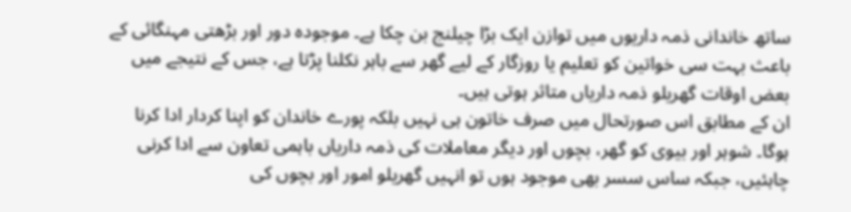ساتھ خاندانی ذمہ داریوں میں توازن ایک بڑا چیلنج بن چکا ہے۔ موجودہ دور اور بڑھتی مہنگائی کے باعث بہت سی خواتین کو تعلیم یا روزگار کے لیے گھر سے باہر نکلنا پڑتا ہے، جس کے نتیجے میں بعض اوقات گھریلو ذمہ داریاں متاثر ہوتی ہیں۔
ان کے مطابق اس صورتحال میں صرف خاتون ہی نہیں بلکہ پورے خاندان کو اپنا کردار ادا کرنا ہوگا۔ شوہر اور بیوی کو گھر، بچوں اور دیگر معاملات کی ذمہ داریاں باہمی تعاون سے ادا کرنی چاہئیں، جبکہ ساس سسر بھی موجود ہوں تو انہیں گھریلو امور اور بچوں کی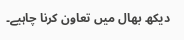دیکھ بھال میں تعاون کرنا چاہیے۔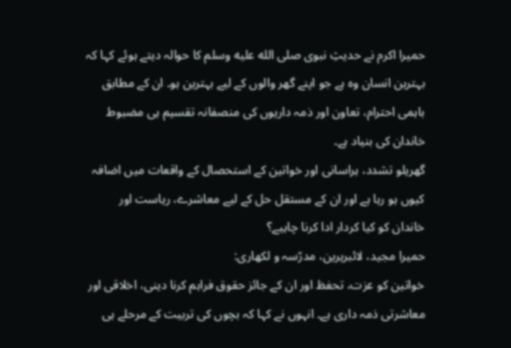حمیرا اکرم نے حدیثِ نبوی صلى الله عليه وسلم کا حوالہ دیتے ہوئے کہا کہ بہترین انسان وہ ہے جو اپنے گھر والوں کے لیے بہترین ہو۔ ان کے مطابق باہمی احترام، تعاون اور ذمہ داریوں کی منصفانہ تقسیم ہی مضبوط خاندان کی بنیاد ہے۔
گھریلو تشدد، ہراسانی اور خواتین کے استحصال کے واقعات میں اضافہ کیوں ہو رہا ہے اور ان کے مستقل حل کے لیے معاشرے، ریاست اور خاندان کو کیا کردار ادا کرنا چاہیے؟
حمیرا مجید، لائبریرین، مدرّسہ و لکھاری:
خواتین کو عزت، تحفظ اور ان کے جائز حقوق فراہم کرنا دینی، اخلاقی اور معاشرتی ذمہ داری ہے۔ انہوں نے کہا کہ بچوں کی تربیت کے مرحلے ہی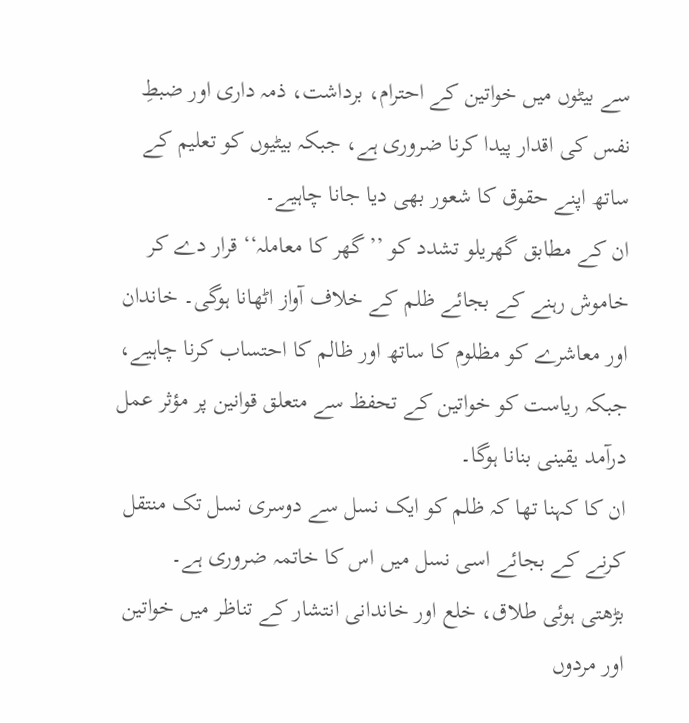سے بیٹوں میں خواتین کے احترام، برداشت، ذمہ داری اور ضبطِ نفس کی اقدار پیدا کرنا ضروری ہے، جبکہ بیٹیوں کو تعلیم کے ساتھ اپنے حقوق کا شعور بھی دیا جانا چاہیے۔
ان کے مطابق گھریلو تشدد کو ’’گھر کا معاملہ‘‘ قرار دے کر خاموش رہنے کے بجائے ظلم کے خلاف آواز اٹھانا ہوگی۔ خاندان اور معاشرے کو مظلوم کا ساتھ اور ظالم کا احتساب کرنا چاہیے، جبکہ ریاست کو خواتین کے تحفظ سے متعلق قوانین پر مؤثر عمل درآمد یقینی بنانا ہوگا۔
ان کا کہنا تھا کہ ظلم کو ایک نسل سے دوسری نسل تک منتقل کرنے کے بجائے اسی نسل میں اس کا خاتمہ ضروری ہے۔
بڑھتی ہوئی طلاق، خلع اور خاندانی انتشار کے تناظر میں خواتین اور مردوں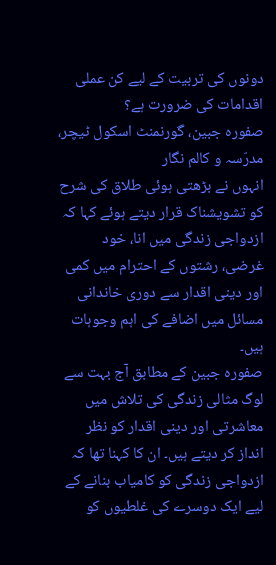دونوں کی تربیت کے لیے کن عملی اقدامات کی ضرورت ہے؟
صفورہ جبین، گورنمنٹ اسکول ٹیچر، مدرّسہ و کالم نگار
انہوں نے بڑھتی ہوئی طلاق کی شرح کو تشویشناک قرار دیتے ہوئے کہا کہ ازدواجی زندگی میں انا، خود غرضی، رشتوں کے احترام میں کمی اور دینی اقدار سے دوری خاندانی مسائل میں اضافے کی اہم وجوہات ہیں۔
صفورہ جبین کے مطابق آج بہت سے لوگ مثالی زندگی کی تلاش میں معاشرتی اور دینی اقدار کو نظر انداز کر دیتے ہیں۔ ان کا کہنا تھا کہ ازدواجی زندگی کو کامیاب بنانے کے لیے ایک دوسرے کی غلطیوں کو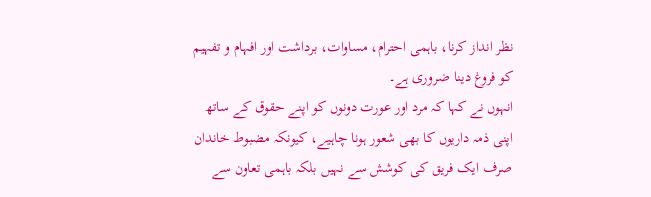نظر انداز کرنا، باہمی احترام، مساوات، برداشت اور افہام و تفہیم کو فروغ دینا ضروری ہے۔
انہوں نے کہا کہ مرد اور عورت دونوں کو اپنے حقوق کے ساتھ اپنی ذمہ داریوں کا بھی شعور ہونا چاہیے، کیونکہ مضبوط خاندان صرف ایک فریق کی کوشش سے نہیں بلکہ باہمی تعاون سے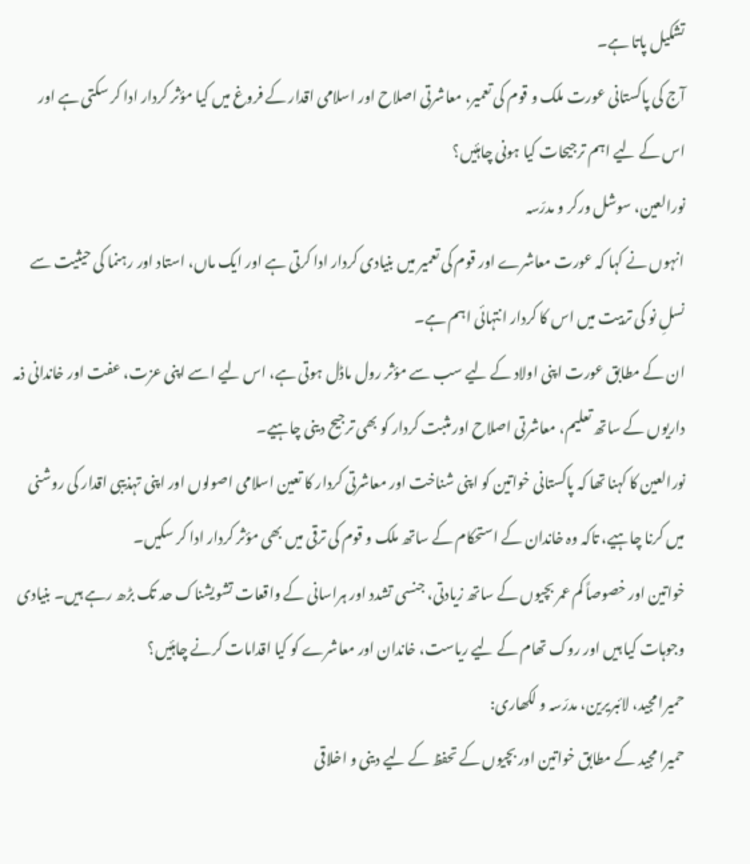تشکیل پاتا ہے۔
آج کی پاکستانی عورت ملک و قوم کی تعمیر، معاشرتی اصلاح اور اسلامی اقدار کے فروغ میں کیا مؤثر کردار ادا کر سکتی ہے اور اس کے لیے اہم ترجیحات کیا ہونی چاہئیں؟
نورالعین، سوشل ورکر و مدرّسہ
انہوں نے کہا کہ عورت معاشرے اور قوم کی تعمیر میں بنیادی کردار ادا کرتی ہے اور ایک ماں، استاد اور رہنما کی حیثیت سے نسلِ نو کی تربیت میں اس کا کردار انتہائی اہم ہے۔
ان کے مطابق عورت اپنی اولاد کے لیے سب سے مؤثر رول ماڈل ہوتی ہے، اس لیے اسے اپنی عزت، عفت اور خاندانی ذمہ داریوں کے ساتھ تعلیم، معاشرتی اصلاح اور مثبت کردار کو بھی ترجیح دینی چاہیے۔
نورالعین کا کہنا تھا کہ پاکستانی خواتین کو اپنی شناخت اور معاشرتی کردار کا تعین اسلامی اصولوں اور اپنی تہذیبی اقدار کی روشنی میں کرنا چاہیے، تاکہ وہ خاندان کے استحکام کے ساتھ ملک و قوم کی ترقی میں بھی مؤثر کردار ادا کر سکیں۔
خواتین اور خصوصاً کم عمر بچیوں کے ساتھ زیادتی، جنسی تشدد اور ہراسانی کے واقعات تشویشناک حد تک بڑھ رہے ہیں۔ بنیادی وجوہات کیا ہیں اور روک تھام کے لیے ریاست، خاندان اور معاشرے کو کیا اقدامات کرنے چاہئیں؟
حمیرا مجید، لائبریرین، مدرّسہ و لکھاری:
حمیرا مجید کے مطابق خواتین اور بچیوں کے تحفظ کے لیے دینی و اخلاقی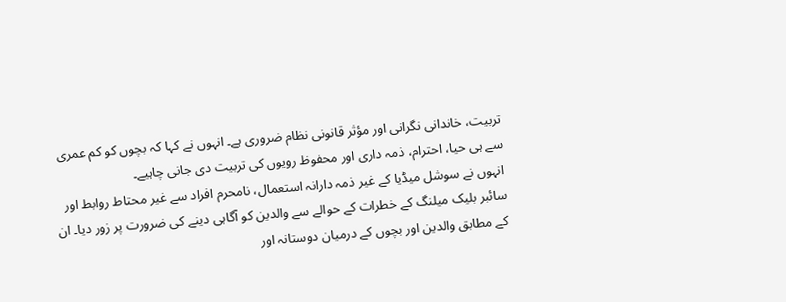تربیت، خاندانی نگرانی اور مؤثر قانونی نظام ضروری ہے۔ انہوں نے کہا کہ بچوں کو کم عمری سے ہی حیا، احترام، ذمہ داری اور محفوظ رویوں کی تربیت دی جانی چاہیے۔
انہوں نے سوشل میڈیا کے غیر ذمہ دارانہ استعمال، نامحرم افراد سے غیر محتاط روابط اور سائبر بلیک میلنگ کے خطرات کے حوالے سے والدین کو آگاہی دینے کی ضرورت پر زور دیا۔ ان کے مطابق والدین اور بچوں کے درمیان دوستانہ اور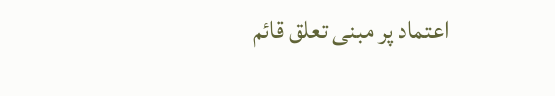اعتماد پر مبنی تعلق قائم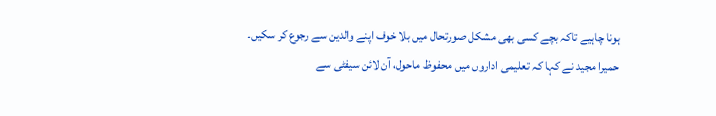ہونا چاہیے تاکہ بچے کسی بھی مشکل صورتحال میں بلا خوف اپنے والدین سے رجوع کر سکیں۔
حمیرا مجید نے کہا کہ تعلیمی اداروں میں محفوظ ماحول، آن لائن سیفٹی سے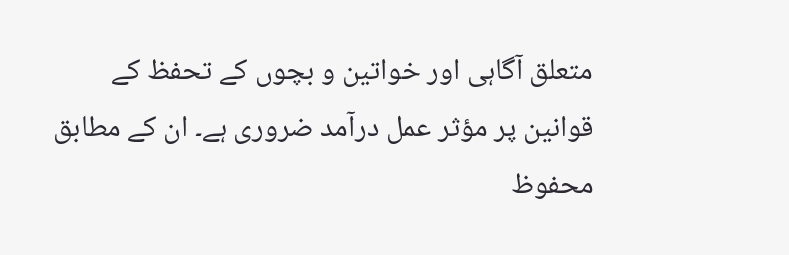متعلق آگاہی اور خواتین و بچوں کے تحفظ کے قوانین پر مؤثر عمل درآمد ضروری ہے۔ ان کے مطابق محفوظ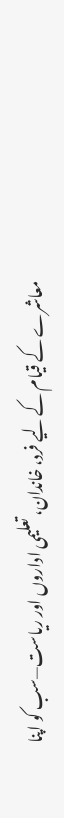معاشرے کے قیام کے لیے فرد، خاندان، تعلیمی اداروں اور ریاست—سب کو اپنا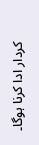کردار ادا کرنا ہوگا۔